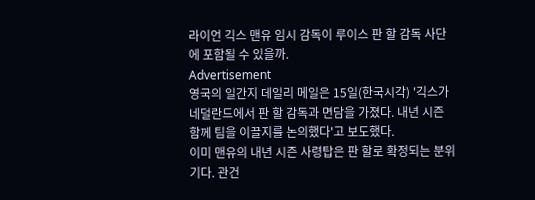라이언 긱스 맨유 임시 감독이 루이스 판 할 감독 사단에 포함될 수 있을까.
Advertisement
영국의 일간지 데일리 메일은 15일(한국시각) '긱스가 네덜란드에서 판 할 감독과 면담을 가졌다. 내년 시즌 함께 팀을 이끌지를 논의했다'고 보도했다.
이미 맨유의 내년 시즌 사령탑은 판 할로 확정되는 분위기다. 관건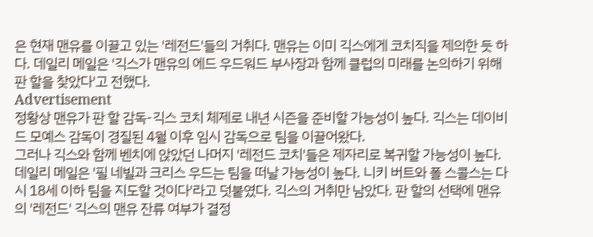은 현재 맨유를 이끌고 있는 '레전드'들의 거취다. 맨유는 이미 긱스에게 코치직을 제의한 듯 하다. 데일리 메일은 '긱스가 맨유의 에드 우드워드 부사장과 함께 클럽의 미래를 논의하기 위해 판 할을 찾았다'고 전했다.
Advertisement
정황상 맨유가 판 할 감독-긱스 코치 체제로 내년 시즌을 준비할 가능성이 높다. 긱스는 데이비드 모예스 감독이 경질된 4월 이후 임시 감독으로 팀을 이끌어왔다.
그러나 긱스와 함께 벤치에 앉았던 나머지 '레전드 코치'들은 제자리로 복귀할 가능성이 높다. 데일리 메일은 '필 네빌과 크리스 우드는 팀을 떠날 가능성이 높다. 니키 버트와 폴 스콜스는 다시 18세 이하 팀을 지도할 것이다'라고 덧붙였다. 긱스의 거취만 남았다. 판 할의 선택에 맨유의 '레전드' 긱스의 맨유 잔류 여부가 결정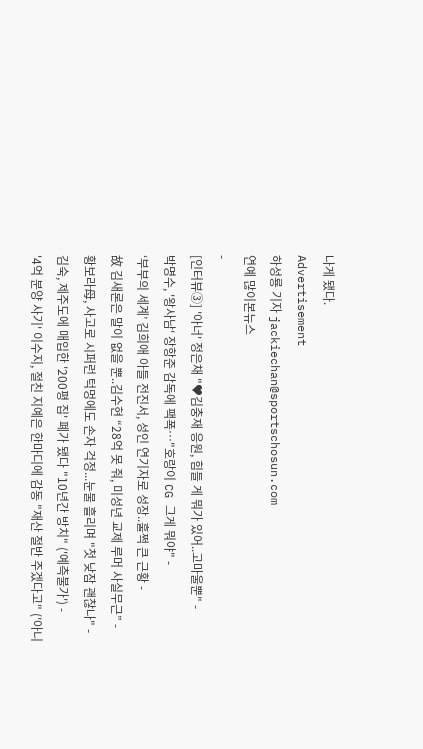나게 됐다.
Advertisement
하성룡 기자 jackiechan@sportschosun.com
연예 많이본뉴스
-
[인터뷰③] '아너' 정은채 "♥김충재 응원, 힘들 게 뭐가 있어..고마울뿐" -
박명수, '왕사남' 장항준 감독에 팩폭…"호랑이 CG 그게 뭐야" -
‘부부의 세계’ 김희애 아들 전진서, 성인 연기자로 성장..훌쩍 큰 근황 -
故 김새론은 말이 없을 뿐..김수현 “28억 못 줘, 미성년 교제 루머 사실무근” -
황보라母, 사고로 시퍼런 턱멍에도 손자 걱정...눈물 흘리며 "첫 낮잠 괜찮나" -
김숙, 제주도에 매입한 '200평 집' 폐가 됐다 "10년간 방치" ('예측불가') -
'4억 분양 사기' 이수지, 절친 지예은 한마디에 감동 "재산 절반 주겠다고" ('아니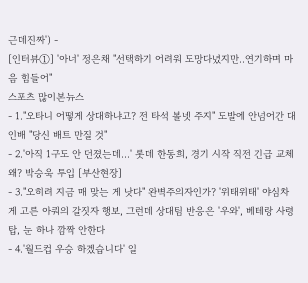근데진짜') -
[인터뷰①] '아너' 정은채 "선택하기 어려워 도망다녔지만..연기하며 마음 힘들어"
스포츠 많이본뉴스
- 1."오타니 어떻게 상대하냐고? 전 타석 볼넷 주지" 도발에 안넘어간 대인배 "당신 배트 만질 것"
- 2.'아직 1구도 안 던졌는데…' 롯데 한동희, 경기 시작 직전 긴급 교체 왜? 박승욱 투입 [부산현장]
- 3."오히려 지금 매 맞는 게 낫다" 완벽주의자인가? '위태위태' 야심차게 고른 아쿼의 갈짓자 행보, 그런데 상대팀 반응은 '우와', 베테랑 사령탑, 눈 하나 깜짝 안한다
- 4.'월드컵 우승 하겠습니다' 일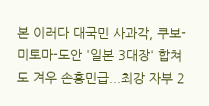본 이러다 대국민 사과각, 쿠보-미토마-도안 '일본 3대장' 합쳐도 겨우 손흥민급...최강 자부 2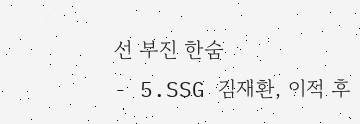선 부진 한숨
- 5.SSG 김재환, 이적 후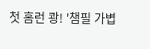첫 홈런 쾅! '챔필 가볍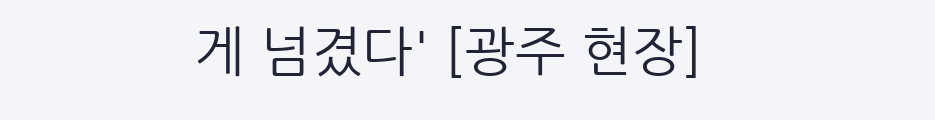게 넘겼다' [광주 현장]